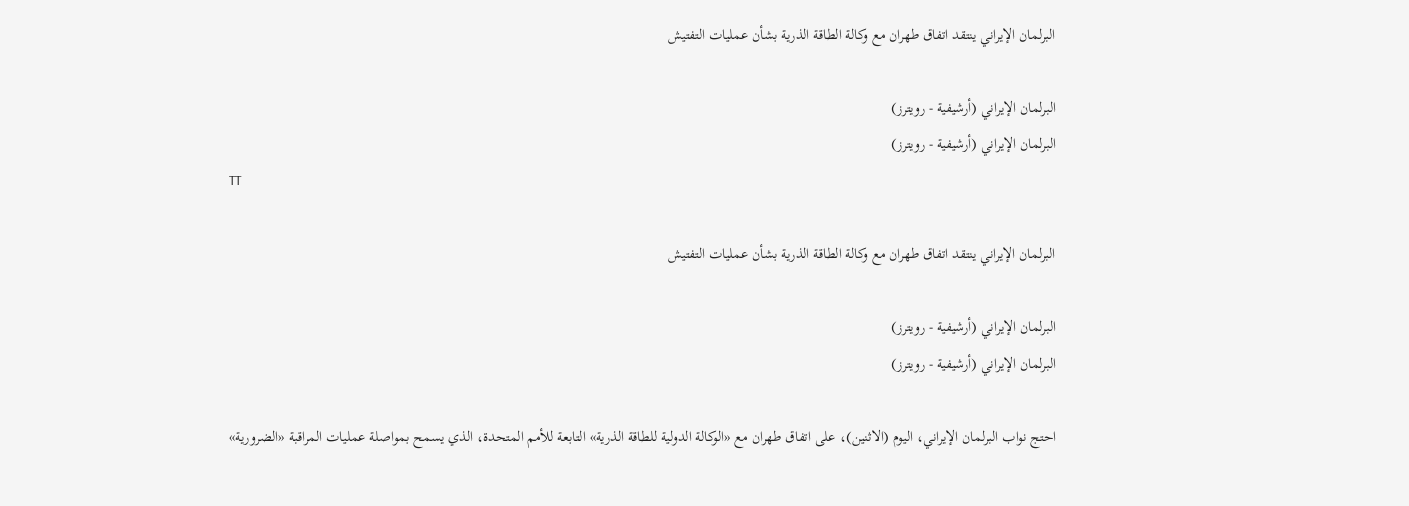البرلمان الإيراني ينتقد اتفاق طهران مع وكالة الطاقة الذرية بشأن عمليات التفتيش

البرلمان الإيراني (أرشيفية - رويترز)
البرلمان الإيراني (أرشيفية - رويترز)
TT

البرلمان الإيراني ينتقد اتفاق طهران مع وكالة الطاقة الذرية بشأن عمليات التفتيش

البرلمان الإيراني (أرشيفية - رويترز)
البرلمان الإيراني (أرشيفية - رويترز)

احتج نواب البرلمان الإيراني، اليوم (الاثنين)، على اتفاق طهران مع «الوكالة الدولية للطاقة الذرية» التابعة للأمم المتحدة، الذي يسمح بمواصلة عمليات المراقبة «الضرورية»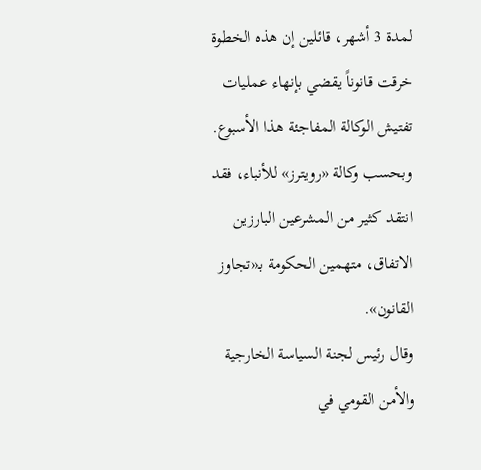لمدة 3 أشهر، قائلين إن هذه الخطوة خرقت قانوناً يقضي بإنهاء عمليات تفتيش الوكالة المفاجئة هذا الأسبوع.
وبحسب وكالة «رويترز» للأنباء، فقد انتقد كثير من المشرعين البارزين الاتفاق، متهمين الحكومة بـ«تجاوز القانون».
وقال رئيس لجنة السياسة الخارجية والأمن القومي في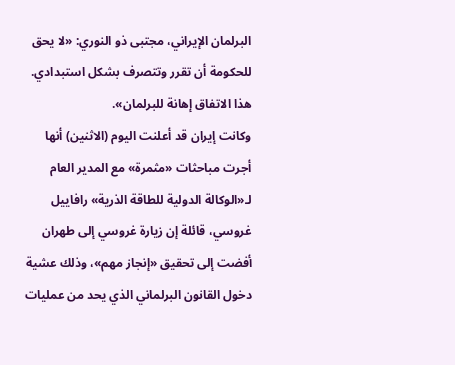البرلمان الإيراني، مجتبى ذو النوري: «لا يحق للحكومة أن تقرر وتتصرف بشكل استبدادي. هذا الاتفاق إهانة للبرلمان».
وكانت إيران قد أعلنت اليوم (الاثنين) أنها أجرت مباحثات «مثمرة» مع المدير العام لـ«الوكالة الدولية للطاقة الذرية» رافاييل غروسي، قائلة إن زيارة غروسي إلى طهران أفضت إلى تحقيق «إنجاز مهم»، وذلك عشية دخول القانون البرلماني الذي يحد من عمليات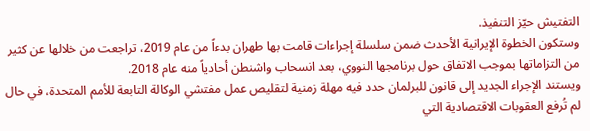التفتيش حيّز التنفيذ.
وستكون الخطوة الإيرانية الأحدث ضمن سلسلة إجراءات قامت بها طهران بدءاً من عام 2019، تراجعت من خلالها عن كثير من التزاماتها بموجب الاتفاق حول برنامجها النووي، بعد انسحاب واشنطن أحادياً منه عام 2018.
ويستند الإجراء الجديد إلى قانون للبرلمان حدد فيه مهلة زمنية لتقليص عمل مفتشي الوكالة التابعة للأمم المتحدة، في حال لم تُرفع العقوبات الاقتصادية التي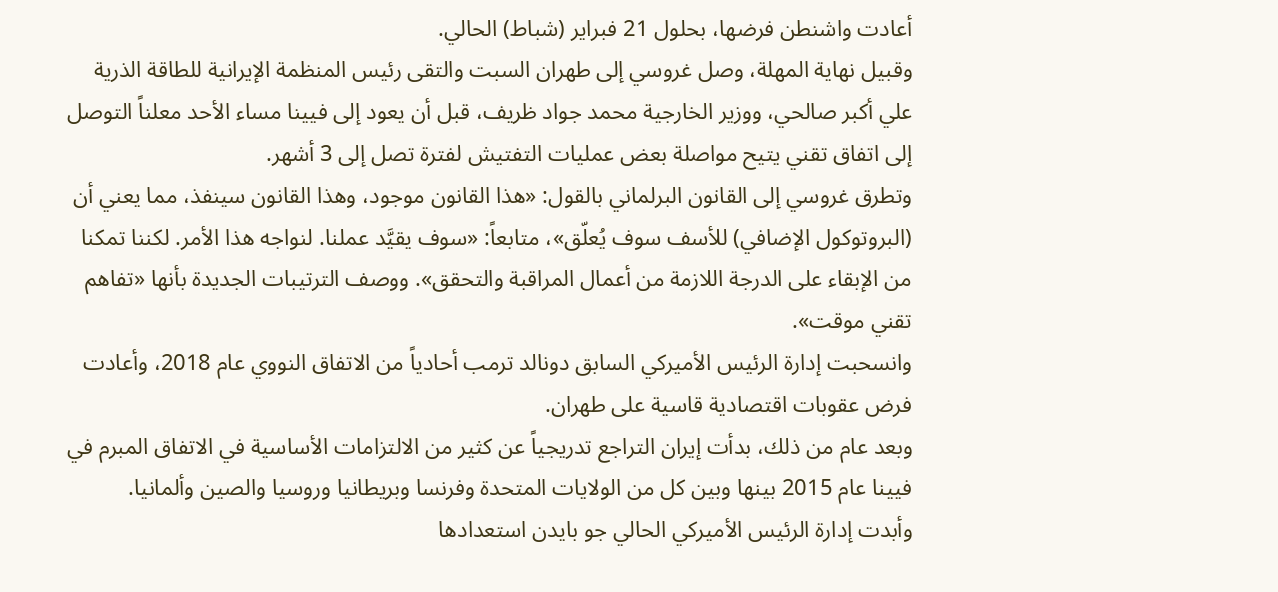أعادت واشنطن فرضها، بحلول 21 فبراير (شباط) الحالي.
وقبيل نهاية المهلة، وصل غروسي إلى طهران السبت والتقى رئيس المنظمة الإيرانية للطاقة الذرية علي أكبر صالحي، ووزير الخارجية محمد جواد ظريف، قبل أن يعود إلى فيينا مساء الأحد معلناً التوصل إلى اتفاق تقني يتيح مواصلة بعض عمليات التفتيش لفترة تصل إلى 3 أشهر.
وتطرق غروسي إلى القانون البرلماني بالقول: «هذا القانون موجود، وهذا القانون سينفذ، مما يعني أن (البروتوكول الإضافي) للأسف سوف يُعلّق»، متابعاً: «سوف يقيَّد عملنا. لنواجه هذا الأمر. لكننا تمكنا من الإبقاء على الدرجة اللازمة من أعمال المراقبة والتحقق». ووصف الترتيبات الجديدة بأنها «تفاهم تقني موقت».
وانسحبت إدارة الرئيس الأميركي السابق دونالد ترمب أحادياً من الاتفاق النووي عام 2018، وأعادت فرض عقوبات اقتصادية قاسية على طهران.
وبعد عام من ذلك، بدأت إيران التراجع تدريجياً عن كثير من الالتزامات الأساسية في الاتفاق المبرم في فيينا عام 2015 بينها وبين كل من الولايات المتحدة وفرنسا وبريطانيا وروسيا والصين وألمانيا.
وأبدت إدارة الرئيس الأميركي الحالي جو بايدن استعدادها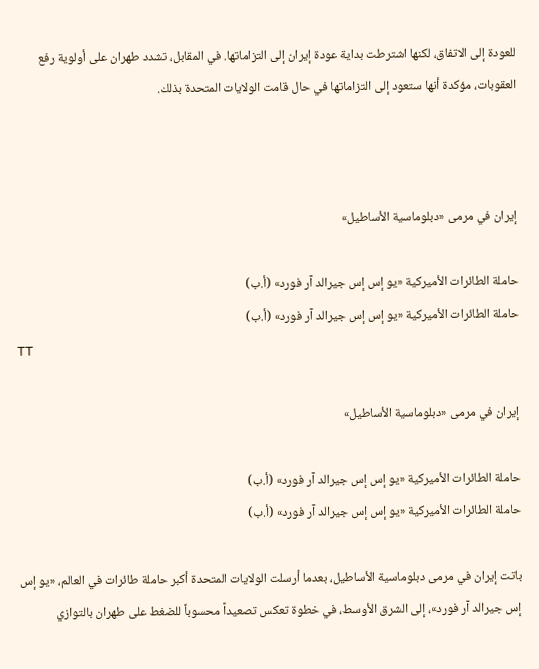للعودة إلى الاتفاق، لكنها اشترطت بداية عودة إيران إلى التزاماتها. في المقابل، تشدد طهران على أولوية رفع العقوبات، مؤكدة أنها ستعود إلى التزاماتها في حال قامت الولايات المتحدة بذلك.



إيران في مرمى «دبلوماسية الأساطيل»

حاملة الطائرات الأميركية «يو إس إس جيرالد آر فورد» (أ.ب)
حاملة الطائرات الأميركية «يو إس إس جيرالد آر فورد» (أ.ب)
TT

إيران في مرمى «دبلوماسية الأساطيل»

حاملة الطائرات الأميركية «يو إس إس جيرالد آر فورد» (أ.ب)
حاملة الطائرات الأميركية «يو إس إس جيرالد آر فورد» (أ.ب)

باتت إيران في مرمى دبلوماسية الأساطيل، بعدما أرسلت الولايات المتحدة أكبر حاملة طائرات في العالم، «يو إس إس جيرالد آر فورد»، إلى الشرق الأوسط، في خطوة تعكس تصعيداً محسوباً للضغط على طهران بالتوازي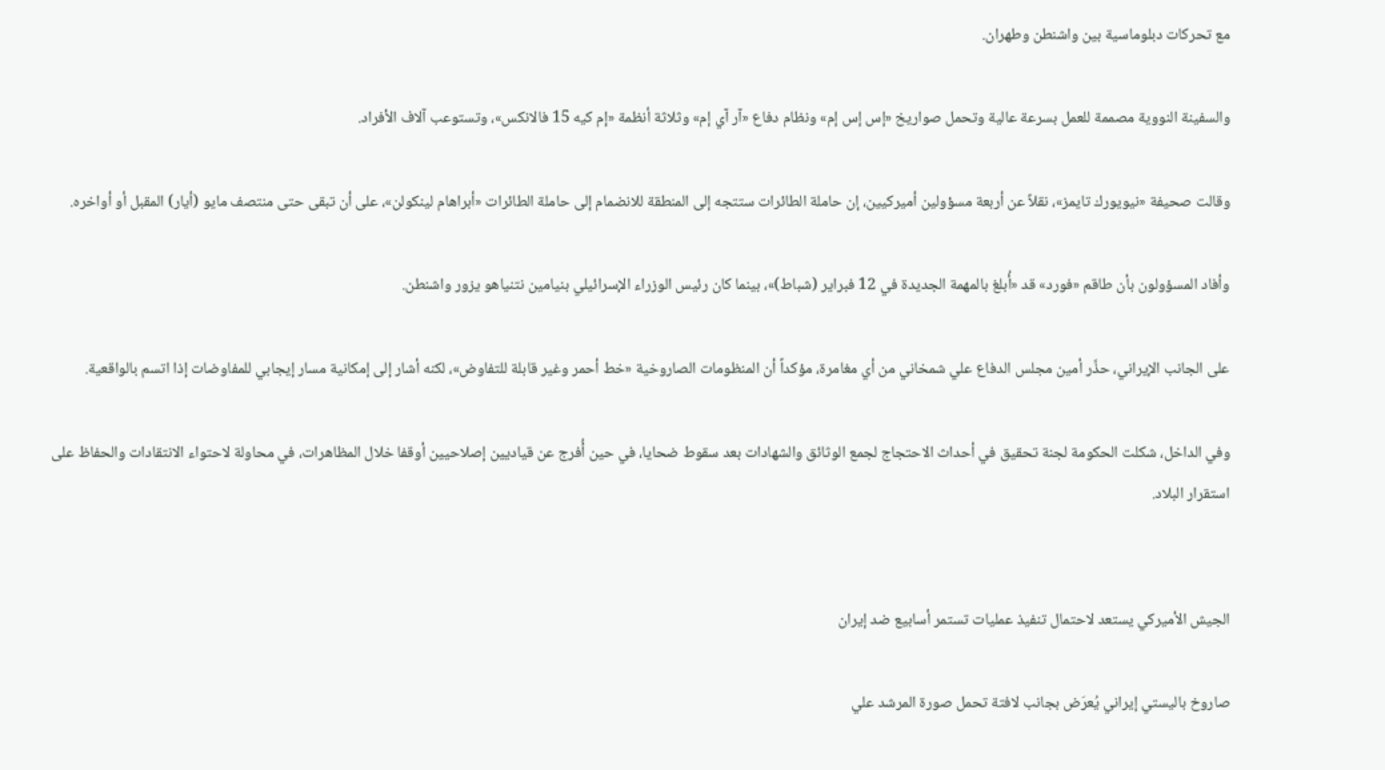مع تحركات دبلوماسية بين واشنطن وطهران.

والسفينة النووية مصممة للعمل بسرعة عالية وتحمل صواريخ «إس إس إم» ونظام دفاع «آر آي إم» وثلاثة أنظمة «إم كيه 15 فالانكس»، وتستوعب آلاف الأفراد.

وقالت صحيفة «نيويورك تايمز»، نقلاً عن أربعة مسؤولين أميركيين، إن حاملة الطائرات ستتجه إلى المنطقة للانضمام إلى حاملة الطائرات «أبراهام لينكولن»، على أن تبقى حتى منتصف مايو (أيار) المقبل أو أواخره.

وأفاد المسؤولون بأن طاقم «فورد» قد «أُبلغ بالمهمة الجديدة في 12 فبراير (شباط)»، بينما كان رئيس الوزراء الإسرائيلي بنيامين نتنياهو يزور واشنطن.

على الجانب الإيراني، حذَّر أمين مجلس الدفاع علي شمخاني من أي مغامرة، مؤكداً أن المنظومات الصاروخية «خط أحمر وغير قابلة للتفاوض»، لكنه أشار إلى إمكانية مسار إيجابي للمفاوضات إذا اتسم بالواقعية.

وفي الداخل، شكلت الحكومة لجنة تحقيق في أحداث الاحتجاج لجمع الوثائق والشهادات بعد سقوط ضحايا، في حين أُفرج عن قياديين إصلاحيين أوقفا خلال المظاهرات، في محاولة لاحتواء الانتقادات والحفاظ على استقرار البلاد.


الجيش الأميركي يستعد لاحتمال تنفيذ عمليات تستمر أسابيع ضد إيران

صاروخ باليستي إيراني يُعرَض بجانب لافتة تحمل صورة المرشد علي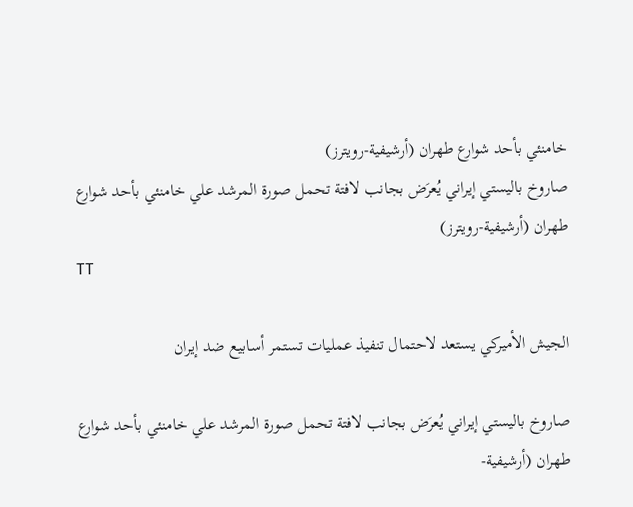خامنئي بأحد شوارع طهران (أرشيفية-رويترز)
صاروخ باليستي إيراني يُعرَض بجانب لافتة تحمل صورة المرشد علي خامنئي بأحد شوارع طهران (أرشيفية-رويترز)
TT

الجيش الأميركي يستعد لاحتمال تنفيذ عمليات تستمر أسابيع ضد إيران

صاروخ باليستي إيراني يُعرَض بجانب لافتة تحمل صورة المرشد علي خامنئي بأحد شوارع طهران (أرشيفية-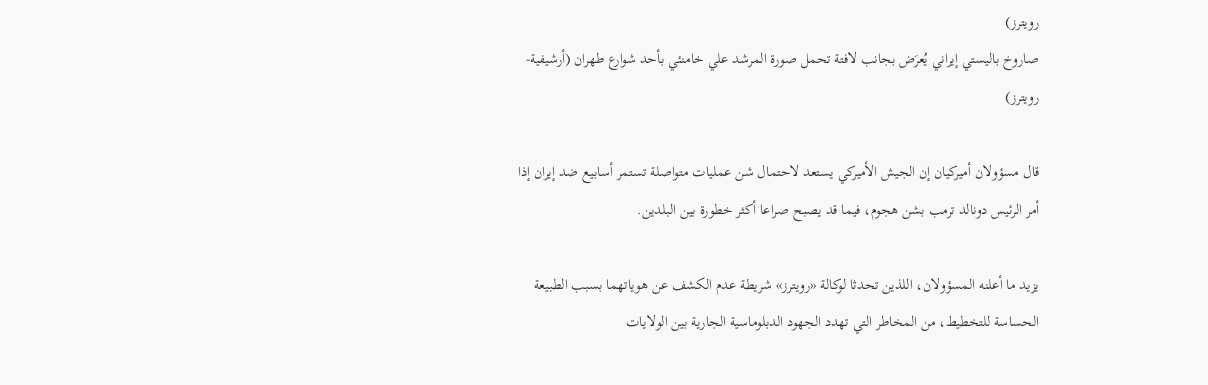رويترز)
صاروخ باليستي إيراني يُعرَض بجانب لافتة تحمل صورة المرشد علي خامنئي بأحد شوارع طهران (أرشيفية-رويترز)

قال مسؤولان أميركيان إن الجيش الأميركي يستعد لاحتمال شن عمليات متواصلة ‌تستمر أسابيع ‌ضد إيران ‌إذا أمر الرئيس دونالد ترمب بشن هجوم، فيما قد يصبح صراعا أكثر خطورة بين ‌البلدين.

يزيد ما ‌أعلنه المسؤولان، اللذين تحدثا لوكالة «رويترز» شريطة عدم الكشف ‌عن هوياتهما بسبب الطبيعة الحساسة للتخطيط، من المخاطر التي تهدد الجهود الدبلوماسية الجارية بين الولايات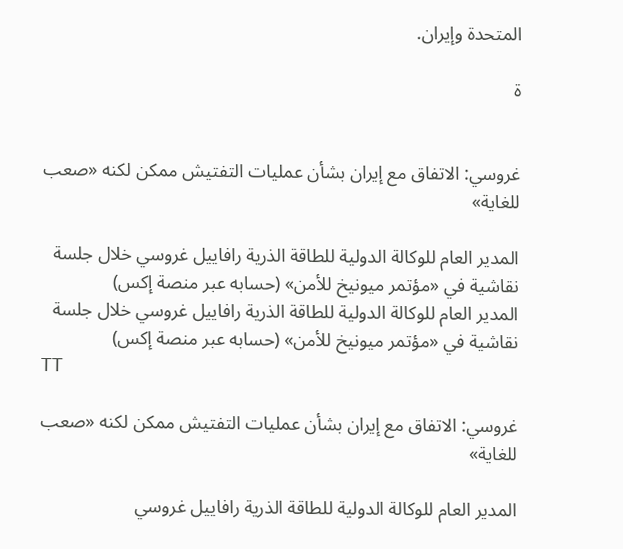المتحدة وإيران.

ة


غروسي: الاتفاق مع إيران بشأن عمليات التفتيش ممكن لكنه «صعب للغاية»

المدير العام للوكالة الدولية للطاقة الذرية رافاييل غروسي خلال جلسة نقاشية في «مؤتمر ميونيخ للأمن» (حسابه عبر منصة إكس)
المدير العام للوكالة الدولية للطاقة الذرية رافاييل غروسي خلال جلسة نقاشية في «مؤتمر ميونيخ للأمن» (حسابه عبر منصة إكس)
TT

غروسي: الاتفاق مع إيران بشأن عمليات التفتيش ممكن لكنه «صعب للغاية»

المدير العام للوكالة الدولية للطاقة الذرية رافاييل غروسي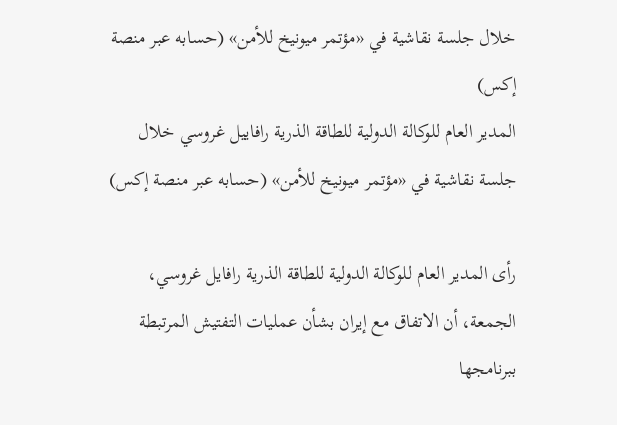خلال جلسة نقاشية في «مؤتمر ميونيخ للأمن» (حسابه عبر منصة إكس)
المدير العام للوكالة الدولية للطاقة الذرية رافاييل غروسي خلال جلسة نقاشية في «مؤتمر ميونيخ للأمن» (حسابه عبر منصة إكس)

رأى المدير العام للوكالة الدولية للطاقة الذرية رافايل غروسي، الجمعة، أن الاتفاق مع إيران بشأن عمليات التفتيش المرتبطة ببرنامجها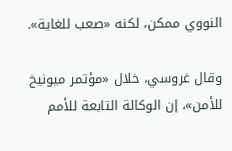النووي ممكن، لكنه «صعب للغاية».

وقال غروسي، خلال «مؤتمر ميونيخ للأمن»، إن الوكالة التابعة للأمم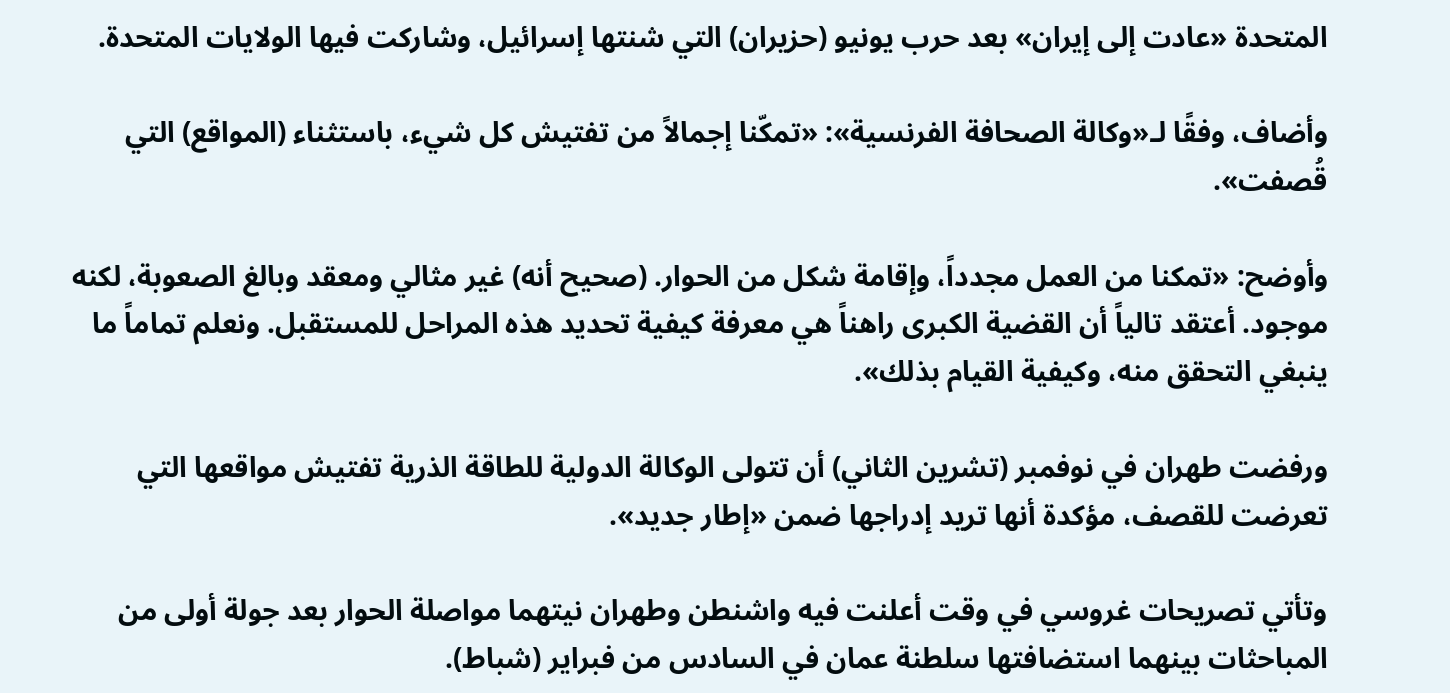المتحدة «عادت إلى إيران» بعد حرب يونيو (حزيران) التي شنتها إسرائيل، وشاركت فيها الولايات المتحدة.

وأضاف، وفقًا لـ«وكالة الصحافة الفرنسية»: «تمكّنا إجمالاً من تفتيش كل شيء، باستثناء (المواقع) التي قُصفت».

وأوضح: «تمكنا من العمل مجدداً، وإقامة شكل من الحوار. (صحيح أنه) غير مثالي ومعقد وبالغ الصعوبة، لكنه موجود. أعتقد تالياً أن القضية الكبرى راهناً هي معرفة كيفية تحديد هذه المراحل للمستقبل. ونعلم تماماً ما ينبغي التحقق منه، وكيفية القيام بذلك».

ورفضت طهران في نوفمبر (تشرين الثاني) أن تتولى الوكالة الدولية للطاقة الذرية تفتيش مواقعها التي تعرضت للقصف، مؤكدة أنها تريد إدراجها ضمن «إطار جديد».

وتأتي تصريحات غروسي في وقت أعلنت فيه واشنطن وطهران نيتهما مواصلة الحوار بعد جولة أولى من المباحثات بينهما استضافتها سلطنة عمان في السادس من فبراير (شباط).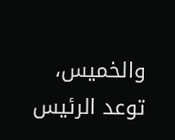والخميس، توعد الرئيس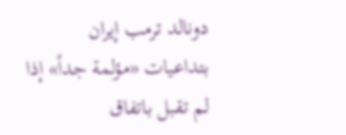دونالد ترمب إيران بتداعيات «مؤلمة جداً» إذا لم تقبل باتفاق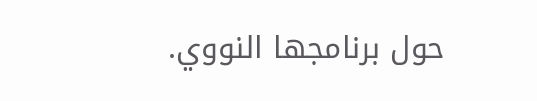حول برنامجها النووي.